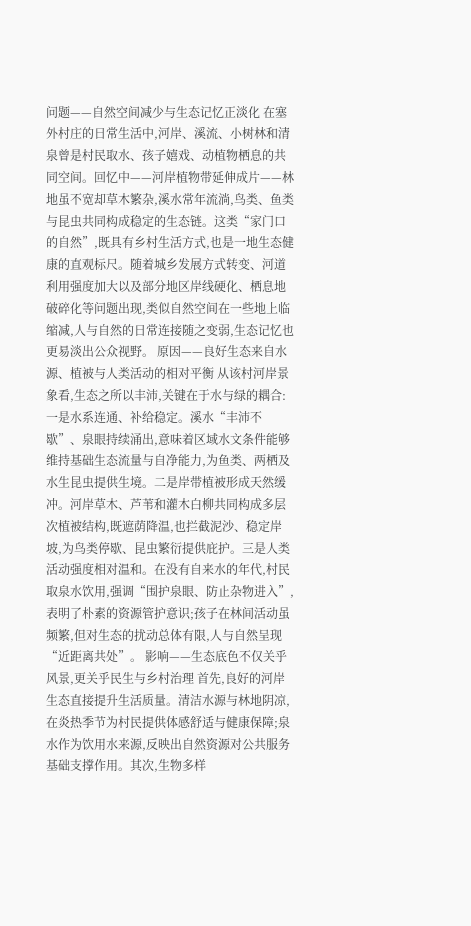问题——自然空间减少与生态记忆正淡化 在塞外村庄的日常生活中,河岸、溪流、小树林和清泉曾是村民取水、孩子嬉戏、动植物栖息的共同空间。回忆中——河岸植物带延伸成片——林地虽不宽却草木繁杂,溪水常年流淌,鸟类、鱼类与昆虫共同构成稳定的生态链。这类“家门口的自然”,既具有乡村生活方式,也是一地生态健康的直观标尺。随着城乡发展方式转变、河道利用强度加大以及部分地区岸线硬化、栖息地破碎化等问题出现,类似自然空间在一些地上临缩减,人与自然的日常连接随之变弱,生态记忆也更易淡出公众视野。 原因——良好生态来自水源、植被与人类活动的相对平衡 从该村河岸景象看,生态之所以丰沛,关键在于水与绿的耦合:一是水系连通、补给稳定。溪水“丰沛不歇”、泉眼持续涌出,意味着区域水文条件能够维持基础生态流量与自净能力,为鱼类、两栖及水生昆虫提供生境。二是岸带植被形成天然缓冲。河岸草木、芦苇和灌木白柳共同构成多层次植被结构,既遮荫降温,也拦截泥沙、稳定岸坡,为鸟类停歇、昆虫繁衍提供庇护。三是人类活动强度相对温和。在没有自来水的年代,村民取泉水饮用,强调“围护泉眼、防止杂物进入”,表明了朴素的资源管护意识;孩子在林间活动虽频繁,但对生态的扰动总体有限,人与自然呈现“近距离共处”。 影响——生态底色不仅关乎风景,更关乎民生与乡村治理 首先,良好的河岸生态直接提升生活质量。清洁水源与林地阴凉,在炎热季节为村民提供体感舒适与健康保障;泉水作为饮用水来源,反映出自然资源对公共服务基础支撑作用。其次,生物多样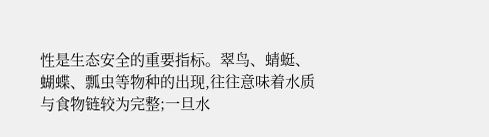性是生态安全的重要指标。翠鸟、蜻蜓、蝴蝶、瓢虫等物种的出现,往往意味着水质与食物链较为完整;一旦水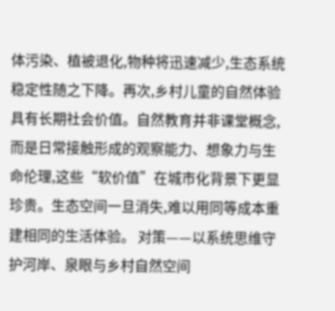体污染、植被退化,物种将迅速减少,生态系统稳定性随之下降。再次,乡村儿童的自然体验具有长期社会价值。自然教育并非课堂概念,而是日常接触形成的观察能力、想象力与生命伦理,这些“软价值”在城市化背景下更显珍贵。生态空间一旦消失,难以用同等成本重建相同的生活体验。 对策——以系统思维守护河岸、泉眼与乡村自然空间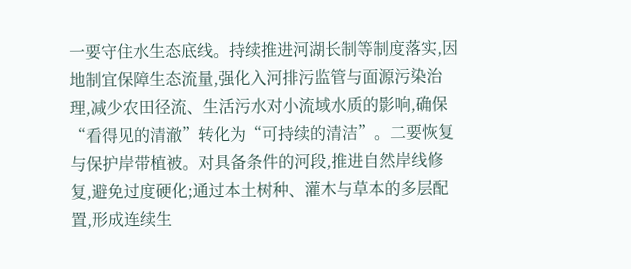一要守住水生态底线。持续推进河湖长制等制度落实,因地制宜保障生态流量,强化入河排污监管与面源污染治理,减少农田径流、生活污水对小流域水质的影响,确保“看得见的清澈”转化为“可持续的清洁”。二要恢复与保护岸带植被。对具备条件的河段,推进自然岸线修复,避免过度硬化;通过本土树种、灌木与草本的多层配置,形成连续生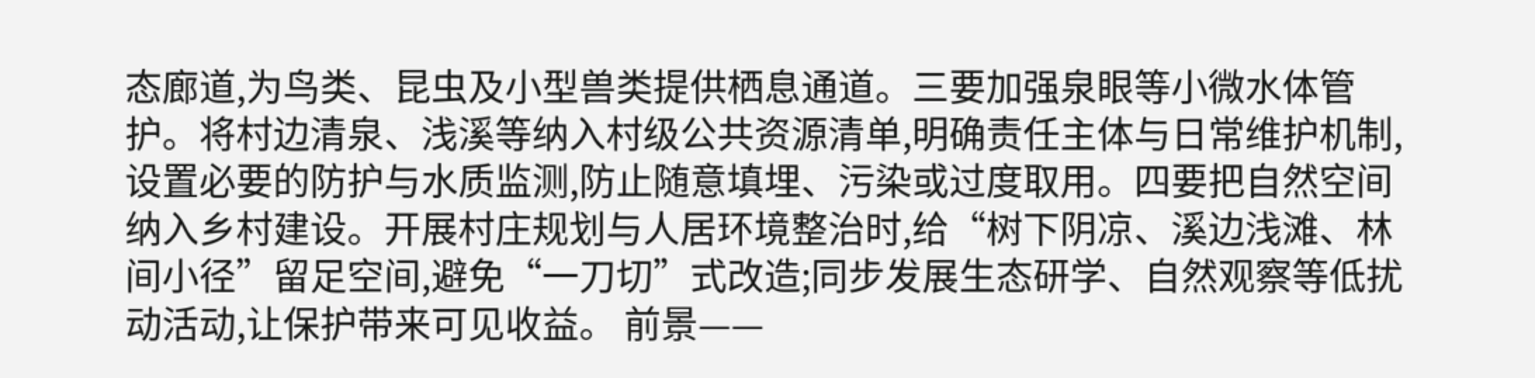态廊道,为鸟类、昆虫及小型兽类提供栖息通道。三要加强泉眼等小微水体管护。将村边清泉、浅溪等纳入村级公共资源清单,明确责任主体与日常维护机制,设置必要的防护与水质监测,防止随意填埋、污染或过度取用。四要把自然空间纳入乡村建设。开展村庄规划与人居环境整治时,给“树下阴凉、溪边浅滩、林间小径”留足空间,避免“一刀切”式改造;同步发展生态研学、自然观察等低扰动活动,让保护带来可见收益。 前景——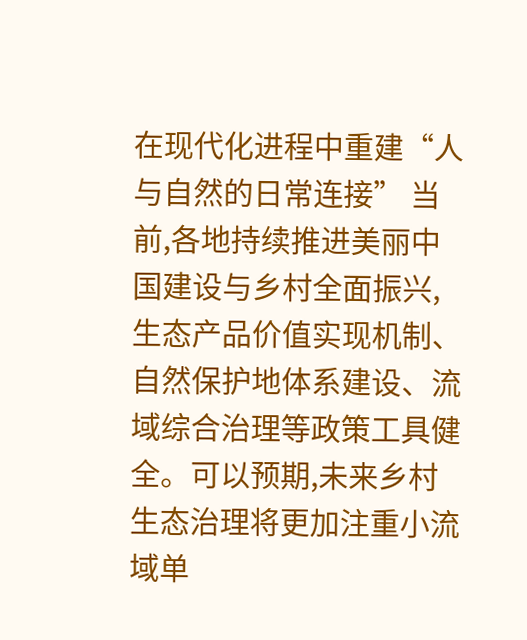在现代化进程中重建“人与自然的日常连接” 当前,各地持续推进美丽中国建设与乡村全面振兴,生态产品价值实现机制、自然保护地体系建设、流域综合治理等政策工具健全。可以预期,未来乡村生态治理将更加注重小流域单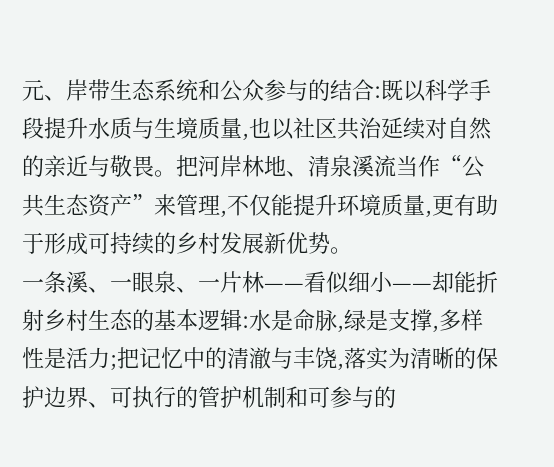元、岸带生态系统和公众参与的结合:既以科学手段提升水质与生境质量,也以社区共治延续对自然的亲近与敬畏。把河岸林地、清泉溪流当作“公共生态资产”来管理,不仅能提升环境质量,更有助于形成可持续的乡村发展新优势。
一条溪、一眼泉、一片林——看似细小——却能折射乡村生态的基本逻辑:水是命脉,绿是支撑,多样性是活力;把记忆中的清澈与丰饶,落实为清晰的保护边界、可执行的管护机制和可参与的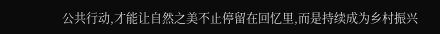公共行动,才能让自然之美不止停留在回忆里,而是持续成为乡村振兴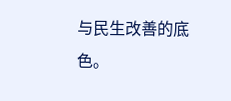与民生改善的底色。